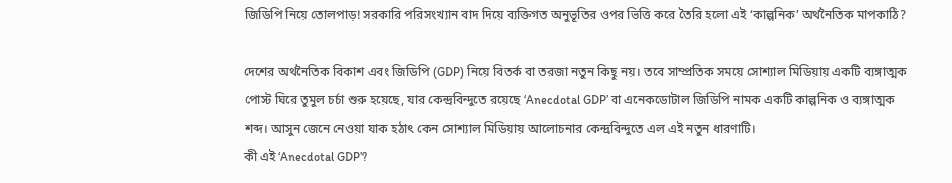জিডিপি নিয়ে তোলপাড়! সরকারি পরিসংখ্যান বাদ দিয়ে ব্যক্তিগত অনুভূতির ওপর ভিত্তি করে তৈরি হলো এই ‘কাল্পনিক’ অর্থনৈতিক মাপকাঠি?

দেশের অর্থনৈতিক বিকাশ এবং জিডিপি (GDP) নিয়ে বিতর্ক বা তরজা নতুন কিছু নয়। তবে সাম্প্রতিক সময়ে সোশ্যাল মিডিয়ায় একটি ব্যঙ্গাত্মক পোস্ট ঘিরে তুমুল চর্চা শুরু হয়েছে, যার কেন্দ্রবিন্দুতে রয়েছে ‘Anecdotal GDP’ বা এনেকডোটাল জিডিপি নামক একটি কাল্পনিক ও ব্যঙ্গাত্মক শব্দ। আসুন জেনে নেওয়া যাক হঠাৎ কেন সোশ্যাল মিডিয়ায় আলোচনার কেন্দ্রবিন্দুতে এল এই নতুন ধারণাটি।
কী এই ‘Anecdotal GDP’?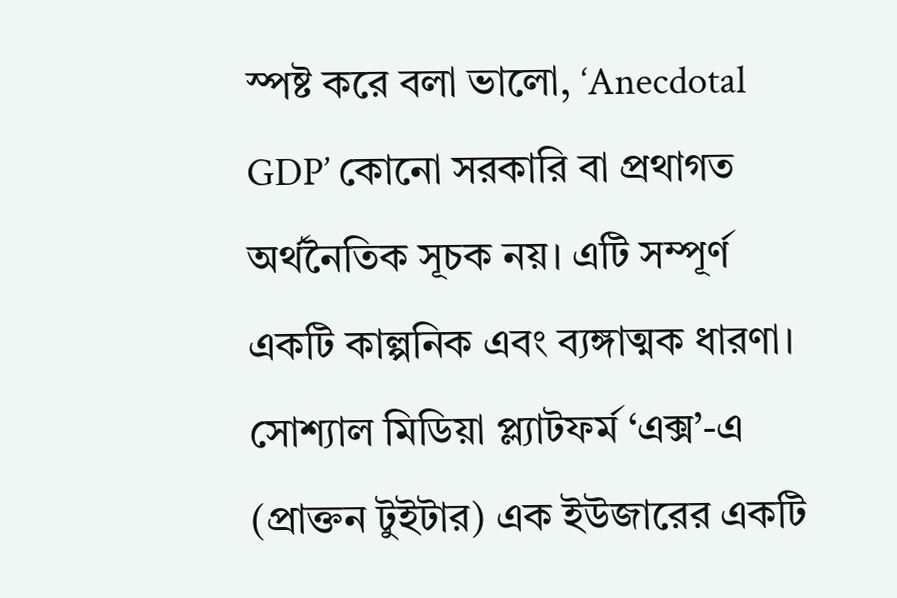স্পষ্ট করে বলা ভালো, ‘Anecdotal GDP’ কোনো সরকারি বা প্রথাগত অর্থনৈতিক সূচক নয়। এটি সম্পূর্ণ একটি কাল্পনিক এবং ব্যঙ্গাত্মক ধারণা। সোশ্যাল মিডিয়া প্ল্যাটফর্ম ‘এক্স’-এ (প্রাক্তন টুইটার) এক ইউজারের একটি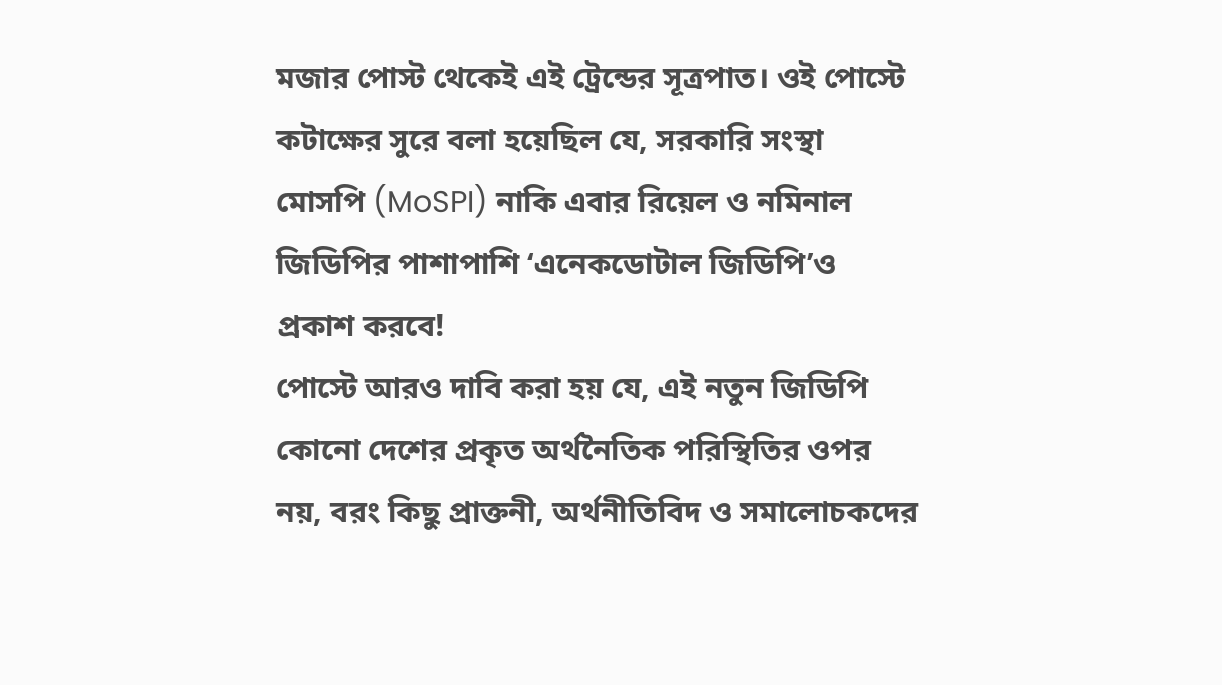মজার পোস্ট থেকেই এই ট্রেন্ডের সূত্রপাত। ওই পোস্টে কটাক্ষের সুরে বলা হয়েছিল যে, সরকারি সংস্থা মোসপি (MoSPI) নাকি এবার রিয়েল ও নমিনাল জিডিপির পাশাপাশি ‘এনেকডোটাল জিডিপি’ও প্রকাশ করবে!
পোস্টে আরও দাবি করা হয় যে, এই নতুন জিডিপি কোনো দেশের প্রকৃত অর্থনৈতিক পরিস্থিতির ওপর নয়, বরং কিছু প্রাক্তনী, অর্থনীতিবিদ ও সমালোচকদের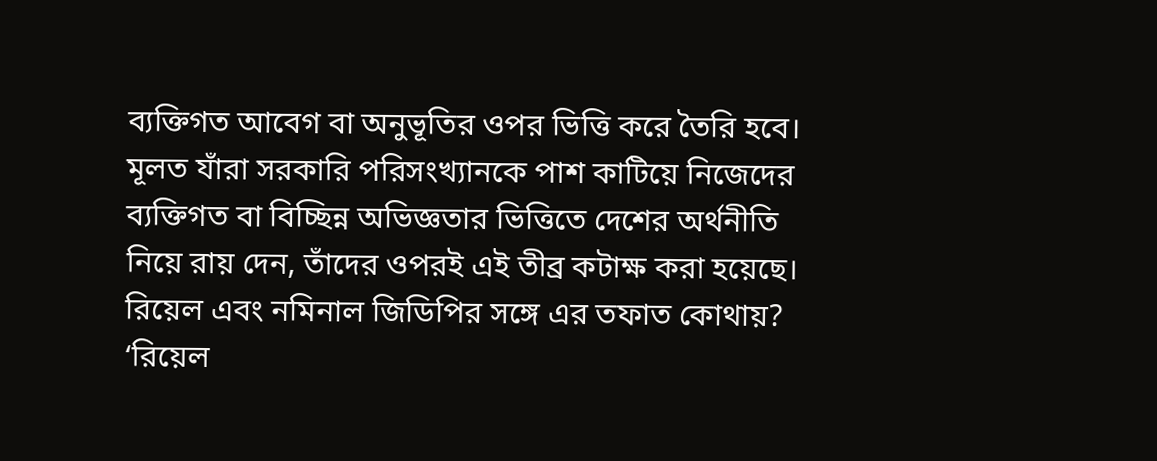ব্যক্তিগত আবেগ বা অনুভূতির ওপর ভিত্তি করে তৈরি হবে। মূলত যাঁরা সরকারি পরিসংখ্যানকে পাশ কাটিয়ে নিজেদের ব্যক্তিগত বা বিচ্ছিন্ন অভিজ্ঞতার ভিত্তিতে দেশের অর্থনীতি নিয়ে রায় দেন, তাঁদের ওপরই এই তীব্র কটাক্ষ করা হয়েছে।
রিয়েল এবং নমিনাল জিডিপির সঙ্গে এর তফাত কোথায়?
‘রিয়েল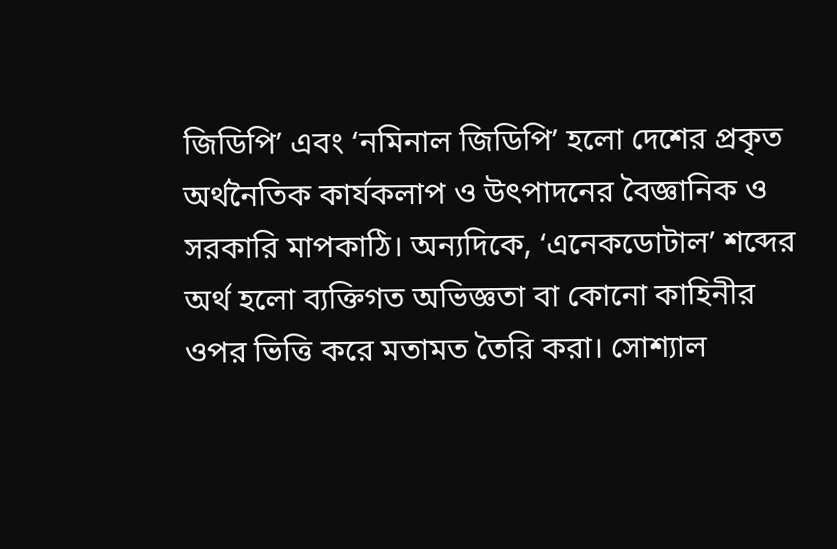জিডিপি’ এবং ‘নমিনাল জিডিপি’ হলো দেশের প্রকৃত অর্থনৈতিক কার্যকলাপ ও উৎপাদনের বৈজ্ঞানিক ও সরকারি মাপকাঠি। অন্যদিকে, ‘এনেকডোটাল’ শব্দের অর্থ হলো ব্যক্তিগত অভিজ্ঞতা বা কোনো কাহিনীর ওপর ভিত্তি করে মতামত তৈরি করা। সোশ্যাল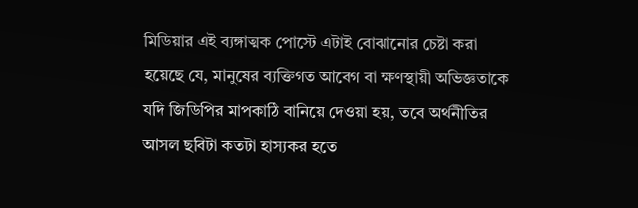মিডিয়ার এই ব্যঙ্গাত্মক পোস্টে এটাই বোঝানোর চেষ্টা করা হয়েছে যে, মানুষের ব্যক্তিগত আবেগ বা ক্ষণস্থায়ী অভিজ্ঞতাকে যদি জিডিপির মাপকাঠি বানিয়ে দেওয়া হয়, তবে অর্থনীতির আসল ছবিটা কতটা হাস্যকর হতে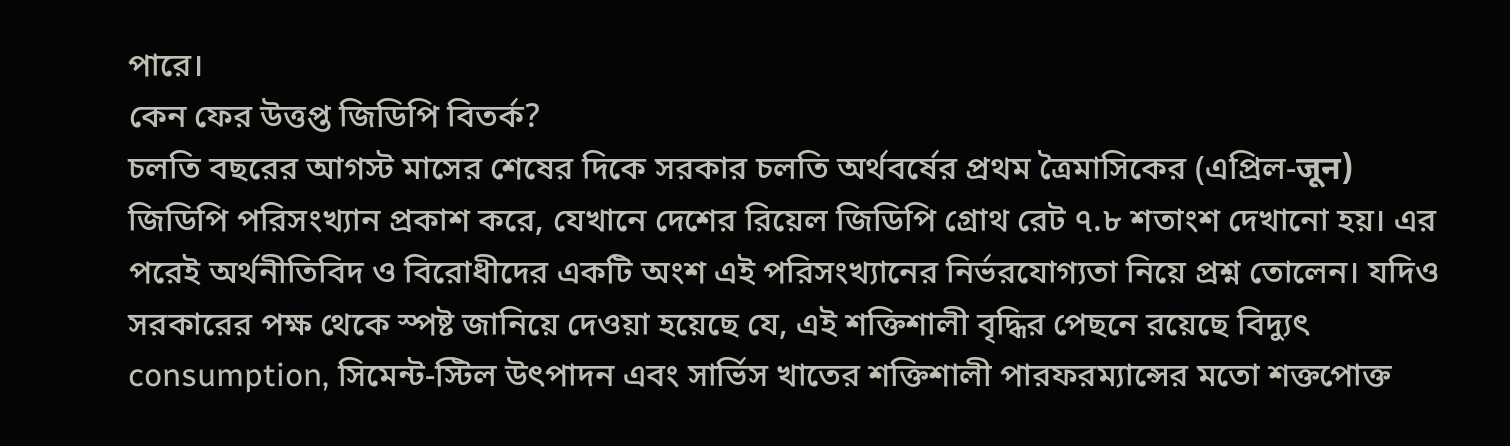পারে।
কেন ফের উত্তপ্ত জিডিপি বিতর্ক?
চলতি বছরের আগস্ট মাসের শেষের দিকে সরকার চলতি অর্থবর্ষের প্রথম ত্রৈমাসিকের (এপ্রিল-जून) জিডিপি পরিসংখ্যান প্রকাশ করে, যেখানে দেশের রিয়েল জিডিপি গ্রোথ রেট ৭.৮ শতাংশ দেখানো হয়। এর পরেই অর্থনীতিবিদ ও বিরোধীদের একটি অংশ এই পরিসংখ্যানের নির্ভরযোগ্যতা নিয়ে প্রশ্ন তোলেন। যদিও সরকারের পক্ষ থেকে স্পষ্ট জানিয়ে দেওয়া হয়েছে যে, এই শক্তিশালী বৃদ্ধির পেছনে রয়েছে বিদ্যুৎ consumption, সিমেন্ট-স্টিল উৎপাদন এবং সার্ভিস খাতের শক্তিশালী পারফরম্যান্সের মতো শক্তপোক্ত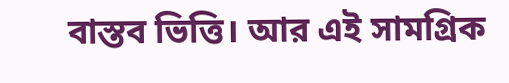বাস্তব ভিত্তি। আর এই সামগ্রিক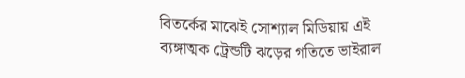বিতর্কের মাঝেই সোশ্যাল মিডিয়ায় এই ব্যঙ্গাত্মক ট্রেন্ডটি ঝড়ের গতিতে ভাইরাল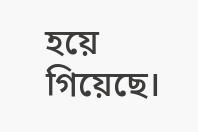হয়ে গিয়েছে।